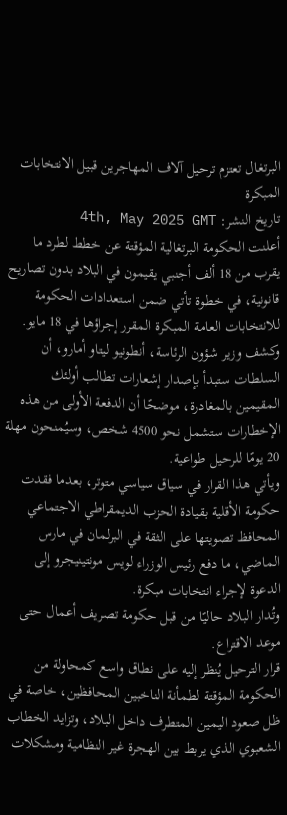البرتغال تعتزم ترحيل آلاف المهاجرين قبيل الانتخابات المبكرة
تاريخ النشر: 4th, May 2025 GMT
أعلنت الحكومة البرتغالية المؤقتة عن خطط لطرد ما يقرب من 18 ألف أجنبي يقيمون في البلاد بدون تصاريح قانونية، في خطوة تأتي ضمن استعدادات الحكومة للانتخابات العامة المبكرة المقرر إجراؤها في 18 مايو.
وكشف وزير شؤون الرئاسة، أنطونيو ليتاو أمارو، أن السلطات ستبدأ بإصدار إشعارات تطالب أولئك المقيمين بالمغادرة، موضحًا أن الدفعة الأولى من هذه الإخطارات ستشمل نحو 4500 شخص، وسيُمنحون مهلة 20 يومًا للرحيل طواعية.
ويأتي هذا القرار في سياق سياسي متوتر، بعدما فقدت حكومة الأقلية بقيادة الحزب الديمقراطي الاجتماعي المحافظ تصويتها على الثقة في البرلمان في مارس الماضي، ما دفع رئيس الوزراء لويس مونتينيجرو إلى الدعوة لإجراء انتخابات مبكرة.
وتُدار البلاد حاليًا من قبل حكومة تصريف أعمال حتى موعد الاقتراع.
قرار الترحيل يُنظر إليه على نطاق واسع كمحاولة من الحكومة المؤقتة لطمأنة الناخبين المحافظين، خاصة في ظل صعود اليمين المتطرف داخل البلاد، وتزايد الخطاب الشعبوي الذي يربط بين الهجرة غير النظامية ومشكلات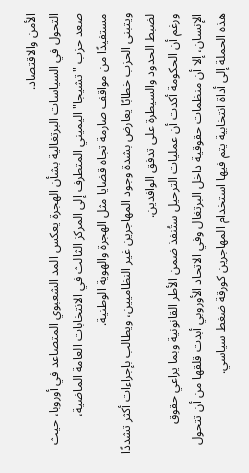الأمن والاقتصاد.
التحول في السياسات البرتغالية بشأن الهجرة يعكس المد الشعبوي المتصاعد في أوروبا، حيث صعد حزب "تشيجا" اليميني المتطرف إلى المركز الثالث في الانتخابات العامة الماضية، مستفيدًا من مواقف صارمة تجاه قضايا مثل الهجرة والهوية الوطنية.
ويتبنى الحزب خطابًا يعارض بشدة وجود المهاجرين غير النظاميين، ويطالب بإجراءات أكثر تشددًا لضبط الحدود والسيطرة على تدفق الوافدين.
ورغم أن الحكومة أكدت أن عمليات الترحيل ستُنفذ ضمن الأطر القانونية وبما يراعي حقوق الإنسان، إلا أن منظمات حقوقية داخل البرتغال وفي الاتحاد الأوروبي أبدت قلقها من أن تتحول هذه الحملة إلى أداة انتخابية يتم فيها استخدام المهاجرين كورقة ضغط سياسي.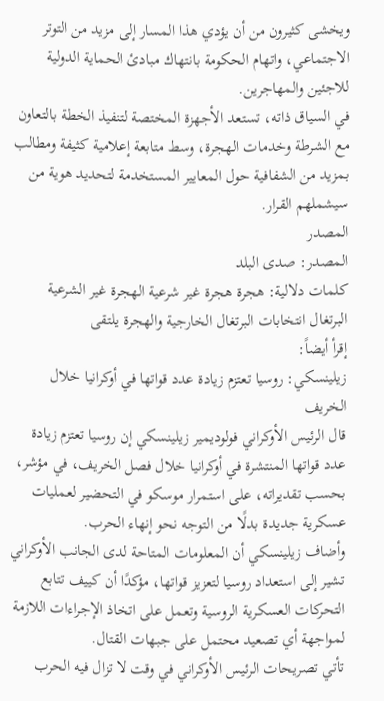ويخشى كثيرون من أن يؤدي هذا المسار إلى مزيد من التوتر الاجتماعي، واتهام الحكومة بانتهاك مبادئ الحماية الدولية للاجئين والمهاجرين.
في السياق ذاته، تستعد الأجهزة المختصة لتنفيذ الخطة بالتعاون مع الشرطة وخدمات الهجرة، وسط متابعة إعلامية كثيفة ومطالب بمزيد من الشفافية حول المعايير المستخدمة لتحديد هوية من سيشملهم القرار.
المصدر
المصدر: صدى البلد
كلمات دلالية: هجرة هجرة غير شرعية الهجرة غير الشرعية البرتغال انتخابات البرتغال الخارجیة والهجرة یلتقی
إقرأ أيضاً:
زيلينسكي: روسيا تعتزم زيادة عدد قواتها في أوكرانيا خلال الخريف
قال الرئيس الأوكراني فولوديمير زيلينسكي إن روسيا تعتزم زيادة عدد قواتها المنتشرة في أوكرانيا خلال فصل الخريف، في مؤشر، بحسب تقديراته، على استمرار موسكو في التحضير لعمليات عسكرية جديدة بدلًا من التوجه نحو إنهاء الحرب.
وأضاف زيلينسكي أن المعلومات المتاحة لدى الجانب الأوكراني تشير إلى استعداد روسيا لتعزيز قواتها، مؤكدًا أن كييف تتابع التحركات العسكرية الروسية وتعمل على اتخاذ الإجراءات اللازمة لمواجهة أي تصعيد محتمل على جبهات القتال.
تأتي تصريحات الرئيس الأوكراني في وقت لا تزال فيه الحرب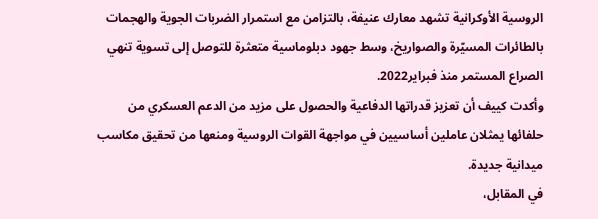الروسية الأوكرانية تشهد معارك عنيفة، بالتزامن مع استمرار الضربات الجوية والهجمات بالطائرات المسيّرة والصواريخ، وسط جهود دبلوماسية متعثرة للتوصل إلى تسوية تنهي الصراع المستمر منذ فبراير2022.
وأكدت كييف أن تعزيز قدراتها الدفاعية والحصول على مزيد من الدعم العسكري من حلفائها يمثلان عاملين أساسيين في مواجهة القوات الروسية ومنعها من تحقيق مكاسب ميدانية جديدة.
في المقابل،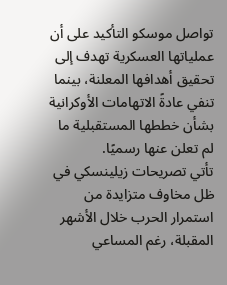تواصل موسكو التأكيد على أن عملياتها العسكرية تهدف إلى تحقيق أهدافها المعلنة، بينما تنفي عادةً الاتهامات الأوكرانية بشأن خططها المستقبلية ما لم تعلن عنها رسميًا.
تأتي تصريحات زيلينسكي في ظل مخاوف متزايدة من استمرار الحرب خلال الأشهر المقبلة، رغم المساعي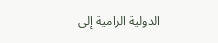الدولية الرامية إلى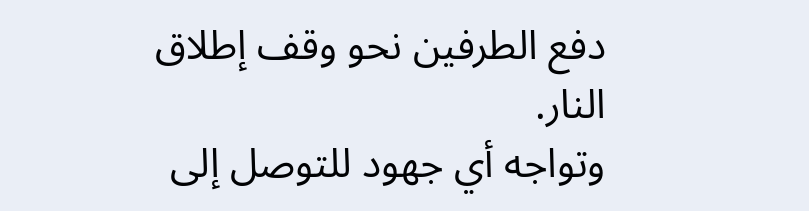دفع الطرفين نحو وقف إطلاق النار.
وتواجه أي جهود للتوصل إلى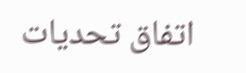اتفاق تحديات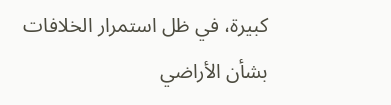كبيرة، في ظل استمرار الخلافات بشأن الأراضي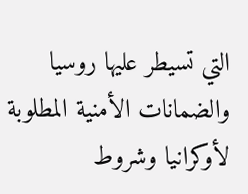التي تسيطر عليها روسيا والضمانات الأمنية المطلوبة لأوكرانيا وشروط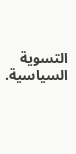التسوية السياسية.